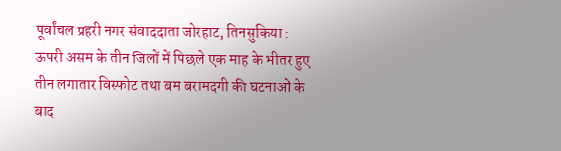पूर्वांचल प्रहरी नगर संवाददाता जोरहाट, तिनसुकिया : ऊपरी असम के तीन जिलों में पिछले एक माह के भीतर हुए तीन लगातार विस्फोट तथा बम बरामदगी की घटनाओं के बाद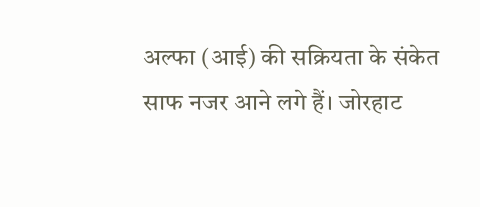अल्फा (आई) की सक्रियता के संकेत साफ नजर आने लगे हैं। जोरहाट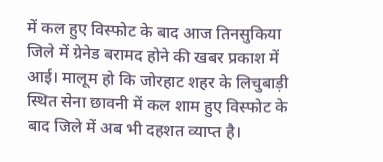में कल हुए विस्फोट के बाद आज तिनसुकिया जिले में ग्रेनेड बरामद होने की खबर प्रकाश में आई। मालूम हो कि जोरहाट शहर के लिचुबाड़ी स्थित सेना छावनी में कल शाम हुए विस्फोट के बाद जिले में अब भी दहशत व्याप्त है।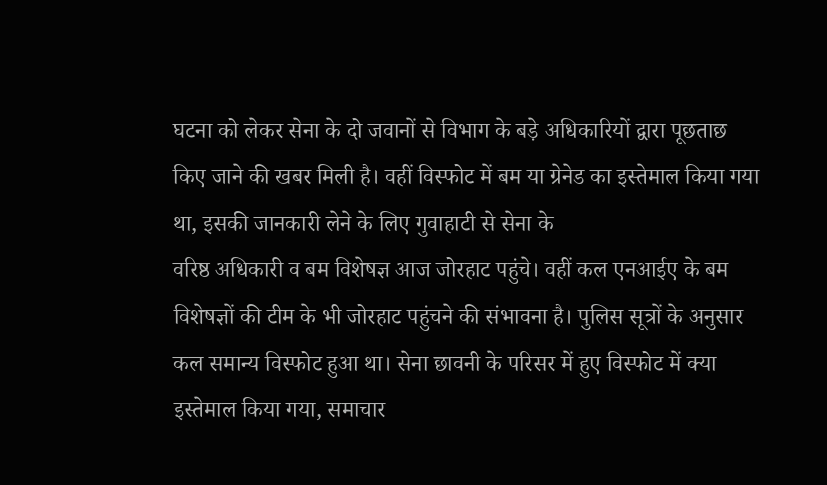घटना को लेकर सेना के दो जवानों से विभाग के बड़े अधिकारियों द्वारा पूछताछ किए जाने की खबर मिली है। वहीं विस्फोट में बम या ग्रेनेड का इस्तेमाल किया गया था, इसकी जानकारी लेने के लिए गुवाहाटी से सेना के
वरिष्ठ अधिकारी व बम विशेषज्ञ आज जोरहाट पहुंचे। वहीं कल एनआईए के बम विशेषज्ञों की टीम के भी जोरहाट पहुंचने की संभावना है। पुलिस सूत्रों के अनुसार कल समान्य विस्फोट हुआ था। सेना छावनी के परिसर में हुए विस्फोट में क्या इस्तेमाल किया गया, समाचार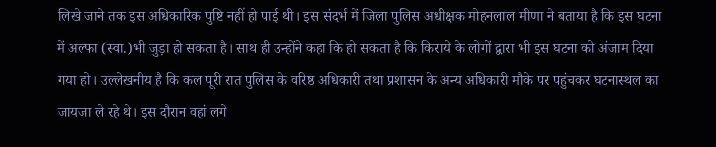लिखे जाने तक इस अधिकारिक पुष्टि नहीं हो पाई थी। इस संदर्भ में जिला पुलिस अधीक्षक मोहनलाल मीणा ने बताया है कि इस घटना में अल्फा (स्वा.)भी जुड़ा हो सकता है। साथ ही उन्होंने कहा कि हो सकता है कि किराये के लोगों द्वारा भी इस घटना को अंजाम दिया गया हो। उल्लेखनीय है कि कल पूरी रात पुलिस के वरिष्ठ अधिकारी तथा प्रशासन के अन्य अधिकारी मौके पर पहुंचकर घटनास्थल का जायजा ले रहे थे। इस दौरान वहां लगे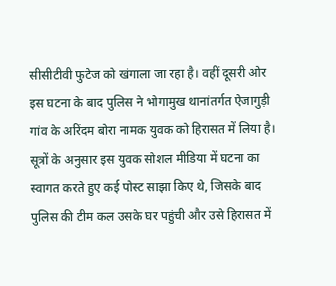सीसीटीवी फुटेज को खंगाला जा रहा है। वहीं दूसरी ओर इस घटना के बाद पुलिस ने भोगामुख थानांतर्गत ऐजागुड़ी गांव के अरिंदम बोरा नामक युवक को हिरासत में लिया है। सूत्रों के अनुसार इस युवक सोशल मीडिया में घटना का स्वागत करते हुए कई पोस्ट साझा किए थे, जिसके बाद पुलिस की टीम कल उसके घर पहुंची और उसे हिरासत में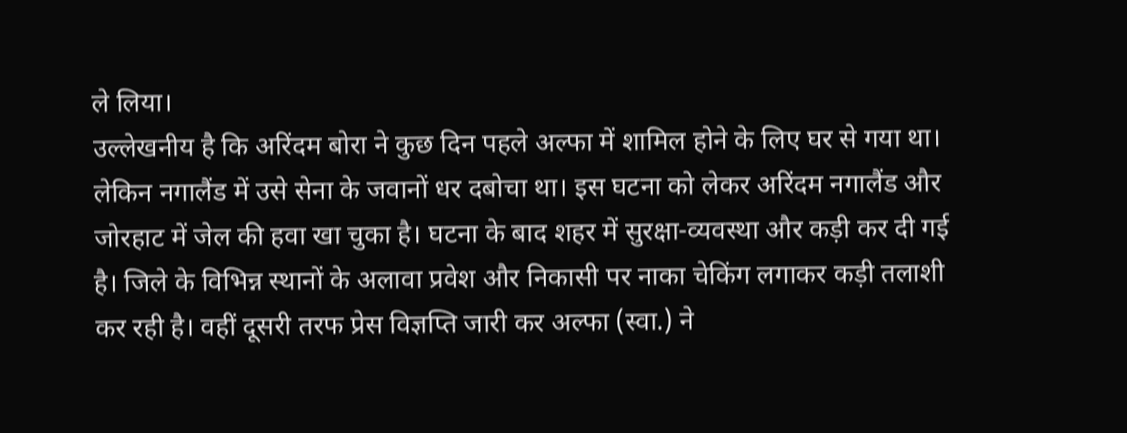ले लिया।
उल्लेखनीय है कि अरिंदम बोरा ने कुछ दिन पहले अल्फा में शामिल होने के लिए घर से गया था। लेकिन नगालैंड में उसे सेना के जवानों धर दबोचा था। इस घटना को लेकर अरिंदम नगालैंड और जोरहाट में जेल की हवा खा चुका है। घटना के बाद शहर में सुरक्षा-व्यवस्था और कड़ी कर दी गई है। जिले के विभिन्न स्थानों के अलावा प्रवेश और निकासी पर नाका चेकिंग लगाकर कड़ी तलाशी कर रही है। वहीं दूसरी तरफ प्रेस विज्ञप्ति जारी कर अल्फा (स्वा.) ने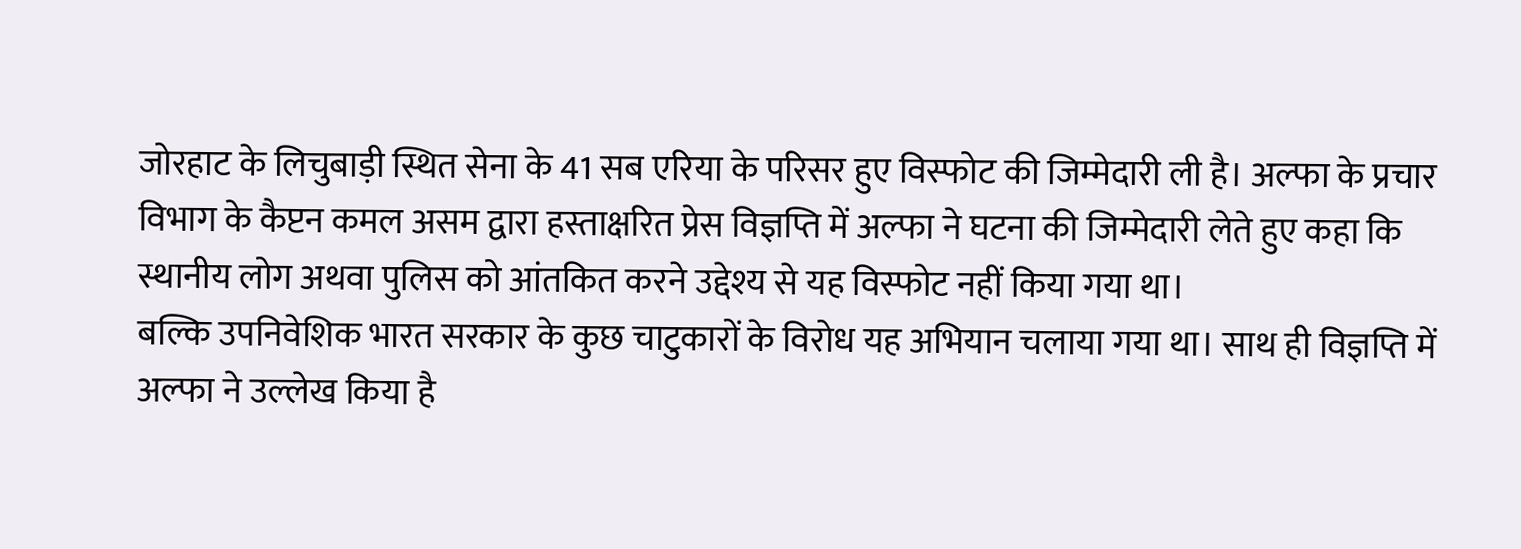जोरहाट के लिचुबाड़ी स्थित सेना के 41 सब एरिया के परिसर हुए विस्फोट की जिम्मेदारी ली है। अल्फा के प्रचार विभाग के कैप्टन कमल असम द्वारा हस्ताक्षरित प्रेस विज्ञप्ति में अल्फा ने घटना की जिम्मेदारी लेते हुए कहा कि स्थानीय लोग अथवा पुलिस को आंतकित करने उद्देश्य से यह विस्फोट नहीं किया गया था।
बल्कि उपनिवेशिक भारत सरकार के कुछ चाटुकारों के विरोध यह अभियान चलाया गया था। साथ ही विज्ञप्ति में अल्फा ने उल्लेख किया है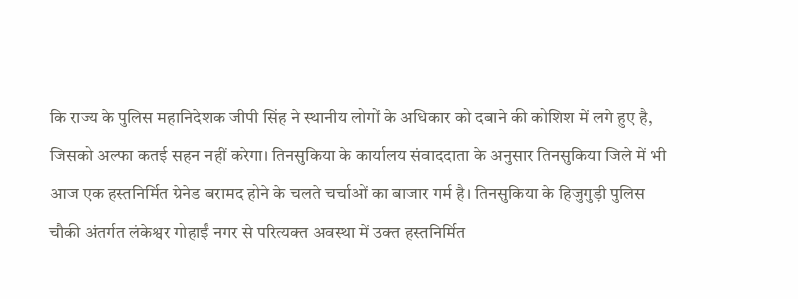कि राज्य के पुलिस महानिदेशक जीपी सिंह ने स्थानीय लोगों के अधिकार को दबाने की कोशिश में लगे हुए है, जिसको अल्फा कतई सहन नहीं करेगा। तिनसुकिया के कार्यालय संवाददाता के अनुसार तिनसुकिया जिले में भी आज एक हस्तनिर्मित ग्रेनेड बरामद होने के चलते चर्चाओं का बाजार गर्म है। तिनसुकिया के हिजुगुड़ी पुलिस चौकी अंतर्गत लंकेश्वर गोहाईं नगर से परित्यक्त अवस्था में उक्त हस्तनिर्मित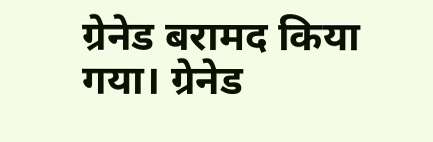ग्रेनेड बरामद किया गया। ग्रेनेड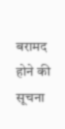बरामद होने की सूचना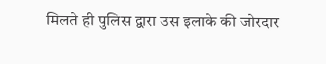मिलते ही पुलिस द्वारा उस इलाके की जोरदार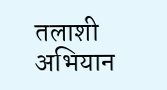तलाशी अभियान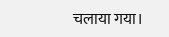चलाया गया।